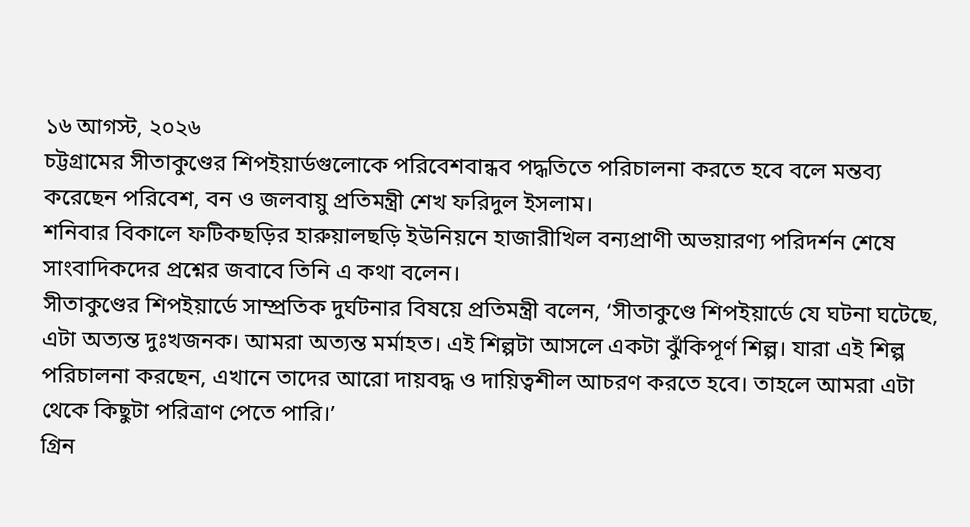১৬ আগস্ট, ২০২৬
চট্টগ্রামের সীতাকুণ্ডের শিপইয়ার্ডগুলোকে পরিবেশবান্ধব পদ্ধতিতে পরিচালনা করতে হবে বলে মন্তব্য করেছেন পরিবেশ, বন ও জলবায়ু প্রতিমন্ত্রী শেখ ফরিদুল ইসলাম।
শনিবার বিকালে ফটিকছড়ির হারুয়ালছড়ি ইউনিয়নে হাজারীখিল বন্যপ্রাণী অভয়ারণ্য পরিদর্শন শেষে সাংবাদিকদের প্রশ্নের জবাবে তিনি এ কথা বলেন।
সীতাকুণ্ডের শিপইয়ার্ডে সাম্প্রতিক দুর্ঘটনার বিষয়ে প্রতিমন্ত্রী বলেন, ‘সীতাকুণ্ডে শিপইয়ার্ডে যে ঘটনা ঘটেছে, এটা অত্যন্ত দুঃখজনক। আমরা অত্যন্ত মর্মাহত। এই শিল্পটা আসলে একটা ঝুঁকিপূর্ণ শিল্প। যারা এই শিল্প পরিচালনা করছেন, এখানে তাদের আরো দায়বদ্ধ ও দায়িত্বশীল আচরণ করতে হবে। তাহলে আমরা এটা থেকে কিছুটা পরিত্রাণ পেতে পারি।’
গ্রিন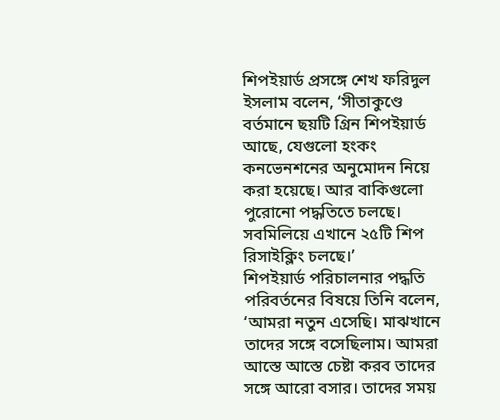শিপইয়ার্ড প্রসঙ্গে শেখ ফরিদুল ইসলাম বলেন, ‘সীতাকুণ্ডে বর্তমানে ছয়টি গ্রিন শিপইয়ার্ড আছে, যেগুলো হংকং কনভেনশনের অনুমোদন নিয়ে করা হয়েছে। আর বাকিগুলো পুরোনো পদ্ধতিতে চলছে। সবমিলিয়ে এখানে ২৫টি শিপ রিসাইক্লিং চলছে।’
শিপইয়ার্ড পরিচালনার পদ্ধতি পরিবর্তনের বিষয়ে তিনি বলেন, ‘আমরা নতুন এসেছি। মাঝখানে তাদের সঙ্গে বসেছিলাম। আমরা আস্তে আস্তে চেষ্টা করব তাদের সঙ্গে আরো বসার। তাদের সময়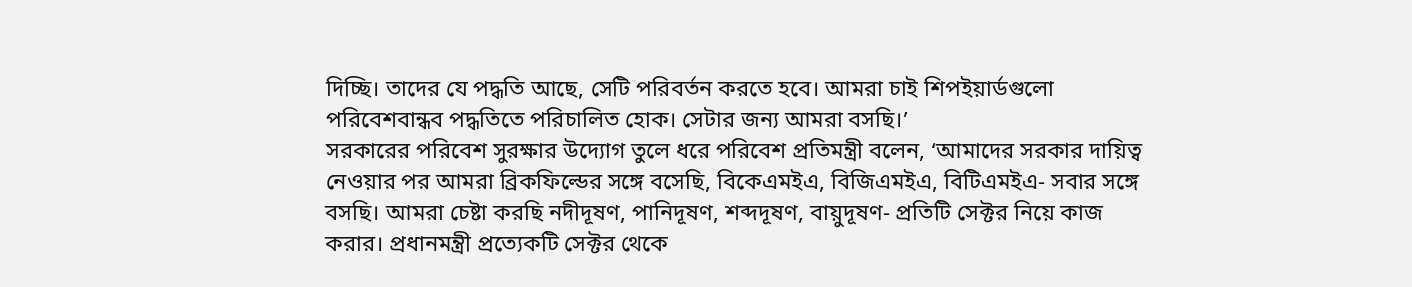দিচ্ছি। তাদের যে পদ্ধতি আছে, সেটি পরিবর্তন করতে হবে। আমরা চাই শিপইয়ার্ডগুলো পরিবেশবান্ধব পদ্ধতিতে পরিচালিত হোক। সেটার জন্য আমরা বসছি।’
সরকারের পরিবেশ সুরক্ষার উদ্যোগ তুলে ধরে পরিবেশ প্রতিমন্ত্রী বলেন, ‘আমাদের সরকার দায়িত্ব নেওয়ার পর আমরা ব্রিকফিল্ডের সঙ্গে বসেছি, বিকেএমইএ, বিজিএমইএ, বিটিএমইএ- সবার সঙ্গে বসছি। আমরা চেষ্টা করছি নদীদূষণ, পানিদূষণ, শব্দদূষণ, বায়ুদূষণ- প্রতিটি সেক্টর নিয়ে কাজ করার। প্রধানমন্ত্রী প্রত্যেকটি সেক্টর থেকে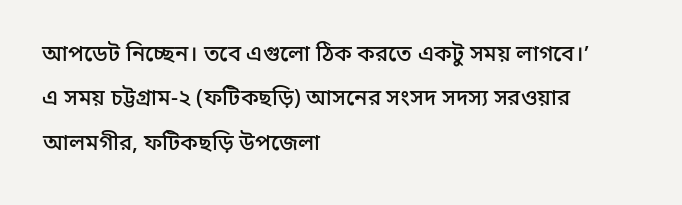আপডেট নিচ্ছেন। তবে এগুলো ঠিক করতে একটু সময় লাগবে।’
এ সময় চট্টগ্রাম-২ (ফটিকছড়ি) আসনের সংসদ সদস্য সরওয়ার আলমগীর, ফটিকছড়ি উপজেলা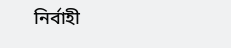নির্বাহী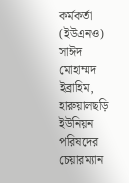কর্মকর্তা (ইউএনও) সাঈদ মোহাম্মদ ইব্রাহিম, হারুয়ালছড়ি ইউনিয়ন পরিষদের চেয়ারম্যান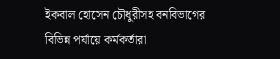ইকবাল হোসেন চৌধুরীসহ বনবিভাগের বিভিন্ন পর্যায়ে কর্মকর্তারা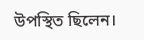উপস্থিত ছিলেন।